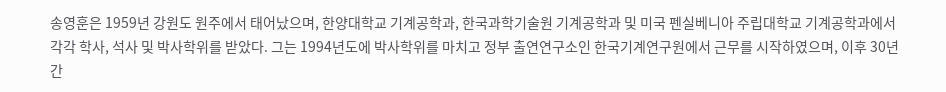송영훈은 1959년 강원도 원주에서 태어났으며, 한양대학교 기계공학과, 한국과학기술원 기계공학과 및 미국 펜실베니아 주립대학교 기계공학과에서 각각 학사, 석사 및 박사학위를 받았다. 그는 1994년도에 박사학위를 마치고 정부 출연연구소인 한국기계연구원에서 근무를 시작하였으며, 이후 30년 간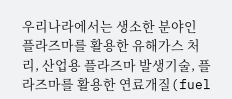우리나라에서는 생소한 분야인 플라즈마를 활용한 유해가스 처리, 산업용 플라즈마 발생기술, 플라즈마를 활용한 연료개질(fuel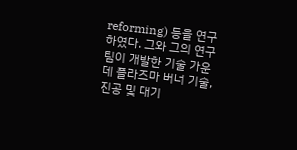reforming) 등을 연구하였다. 그와 그의 연구팀이 개발한 기술 가운데 플라즈마 버너 기술, 진공 및 대기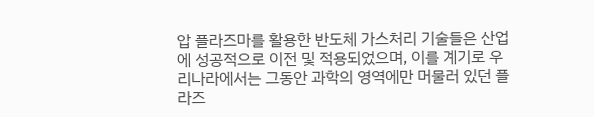압 플라즈마를 활용한 반도체 가스처리 기술들은 산업에 성공적으로 이전 및 적용되었으며, 이를 계기로 우리나라에서는 그동안 과학의 영역에만 머물러 있던 플라즈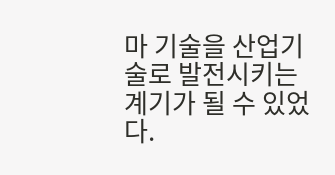마 기술을 산업기술로 발전시키는 계기가 될 수 있었다.